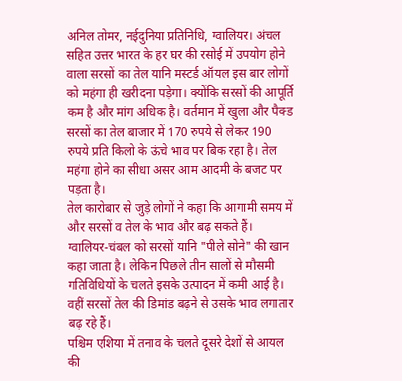अनिल तोमर, नईदुनिया प्रतिनिधि, ग्वालियर। अंचल सहित उत्तर भारत के हर घर की रसोई में उपयोग होने वाला सरसों का तेल यानि मस्टर्ड ऑयल इस बार लोगों को महंगा ही खरीदना पड़ेगा। क्योंकि सरसों की आपूर्ति कम है और मांग अधिक है। वर्तमान में खुला और पैक्ड सरसों का तेल बाजार में 170 रुपये से लेकर 190 रुपये प्रति किलो के ऊंचे भाव पर बिक रहा है। तेल महंगा होने का सीधा असर आम आदमी के बजट पर पड़ता है।
तेल कारोबार से जुड़े लोगों ने कहा कि आगामी समय में और सरसों व तेल के भाव और बढ़ सकते हैं। ग्वालियर-चंबल को सरसों यानि "पीले सोने" की खान कहा जाता है। लेकिन पिछले तीन सालों से मौसमी गतिविधियों के चलते इसके उत्पादन में कमी आई है। वहीं सरसों तेल की डिमांड बढ़ने से उसके भाव लगातार बढ़ रहे हैं।
पश्चिम एशिया में तनाव के चलते दूसरे देशों से आयल की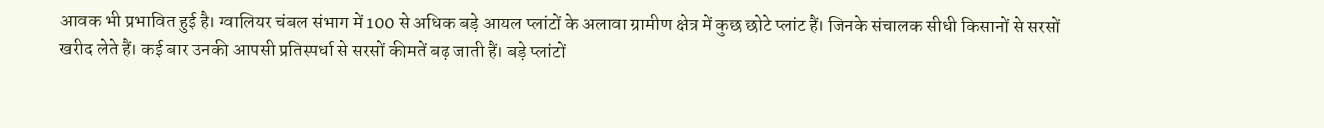आवक भी प्रभावित हुई है। ग्वालियर चंबल संभाग में 100 से अधिक बड़े आयल प्लांटों के अलावा ग्रामीण क्षेत्र में कुछ छोटे प्लांट हैं। जिनके संचालक सीधी किसानों से सरसों खरीद लेते हैं। कई बार उनकी आपसी प्रतिस्पर्धा से सरसों कीमतें बढ़ जाती हैं। बड़े प्लांटों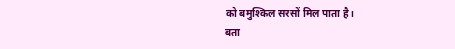को बमुश्किल सरसों मिल पाता है।
बता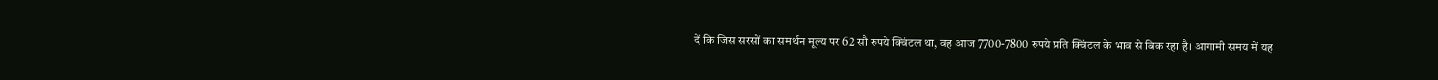दें कि जिस सरसों का समर्थन मूल्य पर 62 सौ रुपये क्विंटल था, वह आज 7700-7800 रुपये प्रति क्विंटल के भाव से बिक रहा है। आगामी समय में यह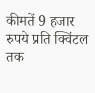कीमतें 9 हजार रुपये प्रति क्विंटल तक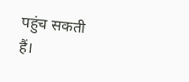पहुंच सकती हैं।